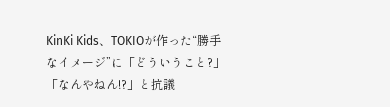KinKi Kids、TOKIOが作った“勝手なイメージ”に「どういうこと?」「なんやねん!?」と抗議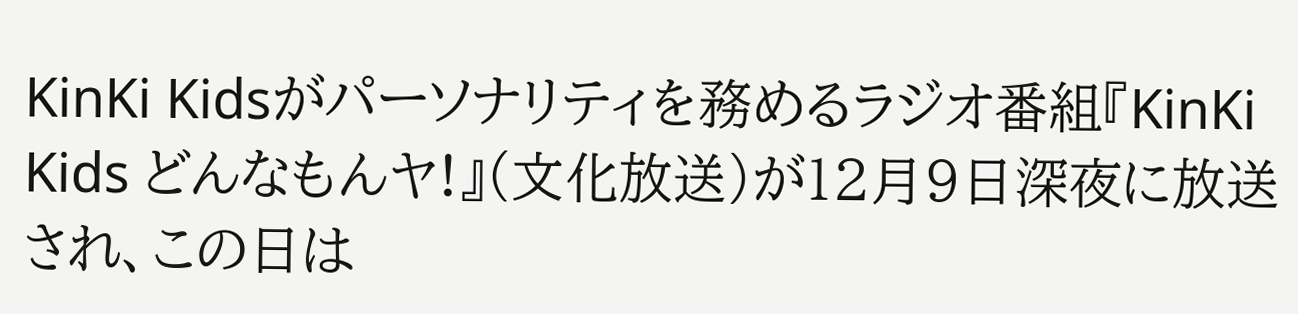KinKi Kidsがパーソナリティを務めるラジオ番組『KinKi Kids どんなもんヤ!』(文化放送)が12月9日深夜に放送され、この日は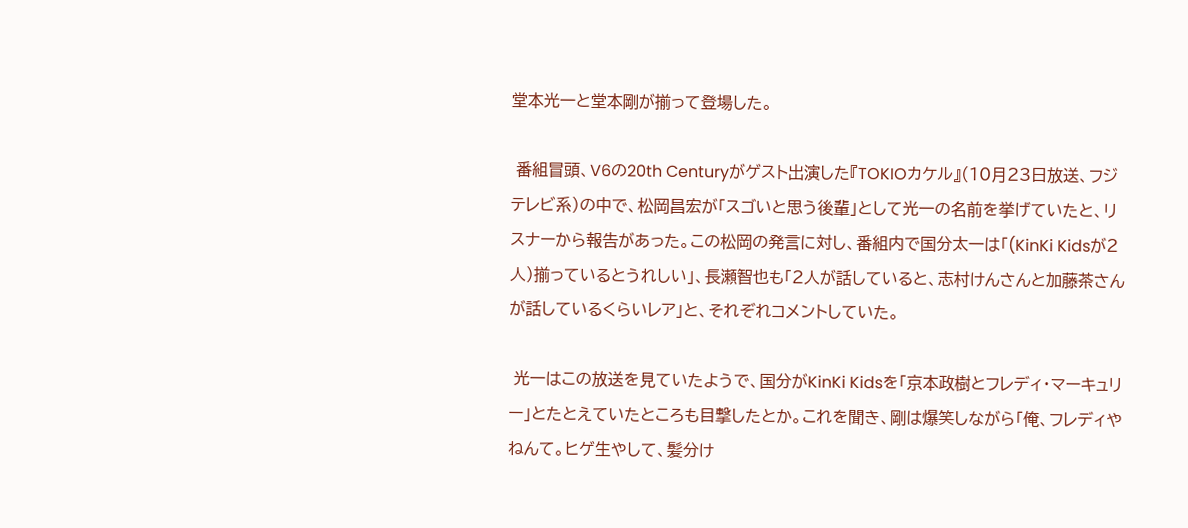堂本光一と堂本剛が揃って登場した。

 番組冒頭、V6の20th Centuryがゲスト出演した『TOKIOカケル』(10月23日放送、フジテレビ系)の中で、松岡昌宏が「スゴいと思う後輩」として光一の名前を挙げていたと、リスナーから報告があった。この松岡の発言に対し、番組内で国分太一は「(KinKi Kidsが2人)揃っているとうれしい」、長瀬智也も「2人が話していると、志村けんさんと加藤茶さんが話しているくらいレア」と、それぞれコメントしていた。

 光一はこの放送を見ていたようで、国分がKinKi Kidsを「京本政樹とフレディ・マーキュリー」とたとえていたところも目撃したとか。これを聞き、剛は爆笑しながら「俺、フレディやねんて。ヒゲ生やして、髪分け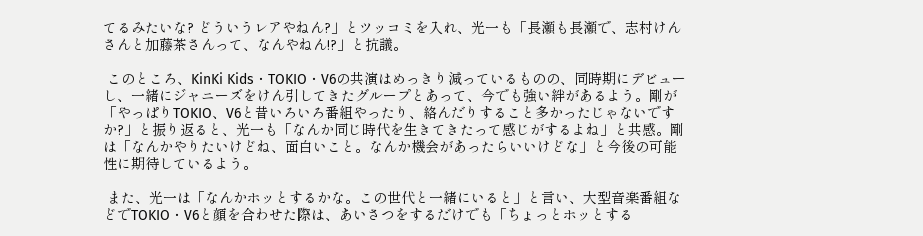てるみたいな? どういうレアやねん?」とツッコミを入れ、光一も「長瀬も長瀬で、志村けんさんと加藤茶さんって、なんやねん!?」と抗議。

 このところ、KinKi Kids・TOKIO・V6の共演はめっきり減っているものの、同時期にデビューし、一緒にジャニーズをけん引してきたグループとあって、今でも強い絆があるよう。剛が「やっぱりTOKIO、V6と昔いろいろ番組やったり、絡んだりすること多かったじゃないですか?」と振り返ると、光一も「なんか同じ時代を生きてきたって感じがするよね」と共感。剛は「なんかやりたいけどね、面白いこと。なんか機会があったらいいけどな」と今後の可能性に期待しているよう。

 また、光一は「なんかホッとするかな。この世代と一緒にいると」と言い、大型音楽番組などでTOKIO・V6と顔を合わせた際は、あいさつをするだけでも「ちょっとホッとする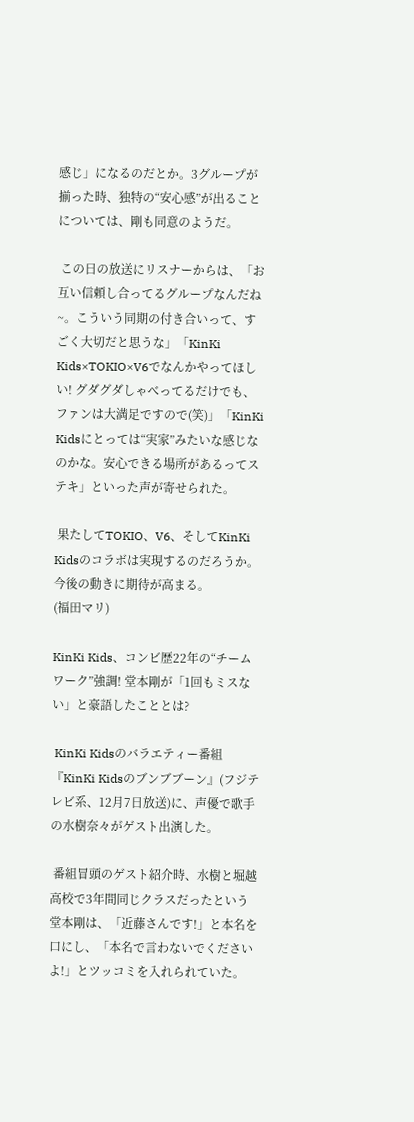感じ」になるのだとか。3グループが揃った時、独特の“安心感”が出ることについては、剛も同意のようだ。

 この日の放送にリスナーからは、「お互い信頼し合ってるグループなんだね~。こういう同期の付き合いって、すごく大切だと思うな」「KinKi Kids×TOKIO×V6でなんかやってほしい! グダグダしゃべってるだけでも、ファンは大満足ですので(笑)」「KinKi Kidsにとっては“実家”みたいな感じなのかな。安心できる場所があるってステキ」といった声が寄せられた。

 果たしてTOKIO、V6、そしてKinKi Kidsのコラボは実現するのだろうか。今後の動きに期待が高まる。
(福田マリ)

KinKi Kids、コンビ歴22年の“チームワーク”強調! 堂本剛が「1回もミスない」と豪語したこととは?

 KinKi Kidsのバラエティー番組『KinKi Kidsのブンブブーン』(フジテレビ系、12月7日放送)に、声優で歌手の水樹奈々がゲスト出演した。

 番組冒頭のゲスト紹介時、水樹と堀越高校で3年間同じクラスだったという堂本剛は、「近藤さんです!」と本名を口にし、「本名で言わないでくださいよ!」とツッコミを入れられていた。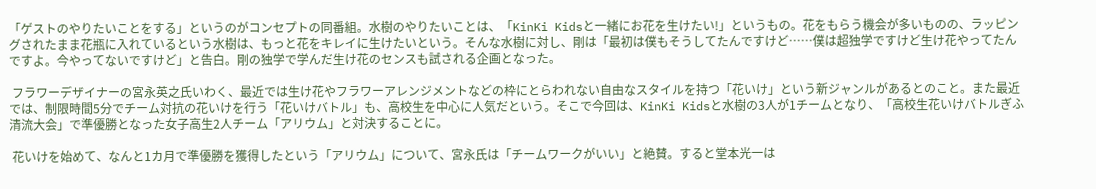「ゲストのやりたいことをする」というのがコンセプトの同番組。水樹のやりたいことは、「KinKi Kidsと一緒にお花を生けたい!」というもの。花をもらう機会が多いものの、ラッピングされたまま花瓶に入れているという水樹は、もっと花をキレイに生けたいという。そんな水樹に対し、剛は「最初は僕もそうしてたんですけど……僕は超独学ですけど生け花やってたんですよ。今やってないですけど」と告白。剛の独学で学んだ生け花のセンスも試される企画となった。

 フラワーデザイナーの宮永英之氏いわく、最近では生け花やフラワーアレンジメントなどの枠にとらわれない自由なスタイルを持つ「花いけ」という新ジャンルがあるとのこと。また最近では、制限時間5分でチーム対抗の花いけを行う「花いけバトル」も、高校生を中心に人気だという。そこで今回は、KinKi Kidsと水樹の3人が1チームとなり、「高校生花いけバトルぎふ清流大会」で準優勝となった女子高生2人チーム「アリウム」と対決することに。

 花いけを始めて、なんと1カ月で準優勝を獲得したという「アリウム」について、宮永氏は「チームワークがいい」と絶賛。すると堂本光一は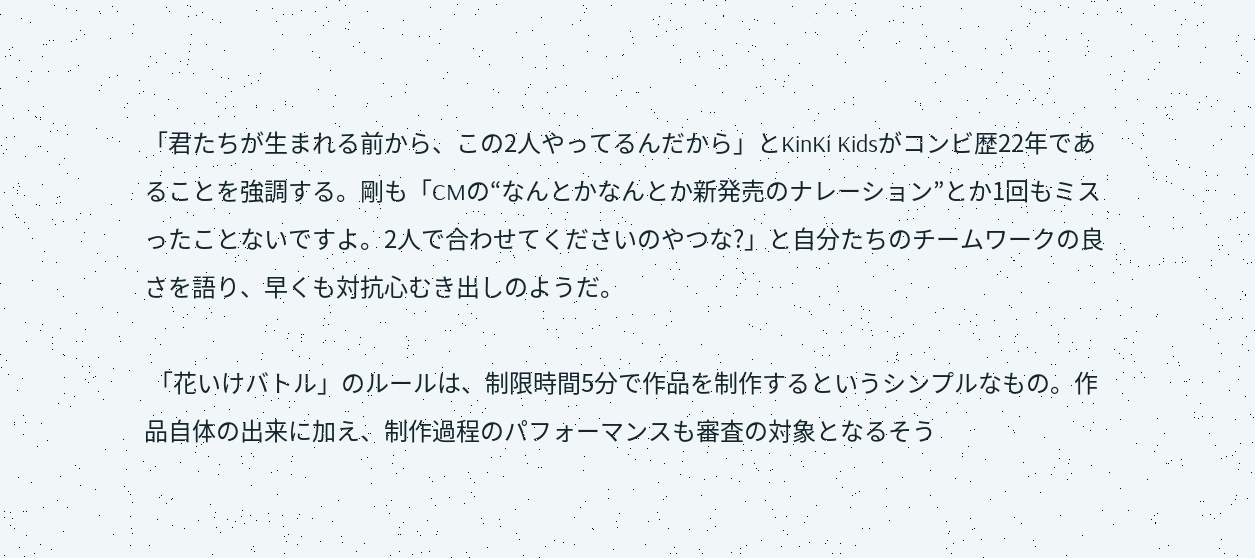「君たちが生まれる前から、この2人やってるんだから」とKinKi Kidsがコンビ歴22年であることを強調する。剛も「CMの“なんとかなんとか新発売のナレーション”とか1回もミスったことないですよ。2人で合わせてくださいのやつな?」と自分たちのチームワークの良さを語り、早くも対抗心むき出しのようだ。

 「花いけバトル」のルールは、制限時間5分で作品を制作するというシンプルなもの。作品自体の出来に加え、制作過程のパフォーマンスも審査の対象となるそう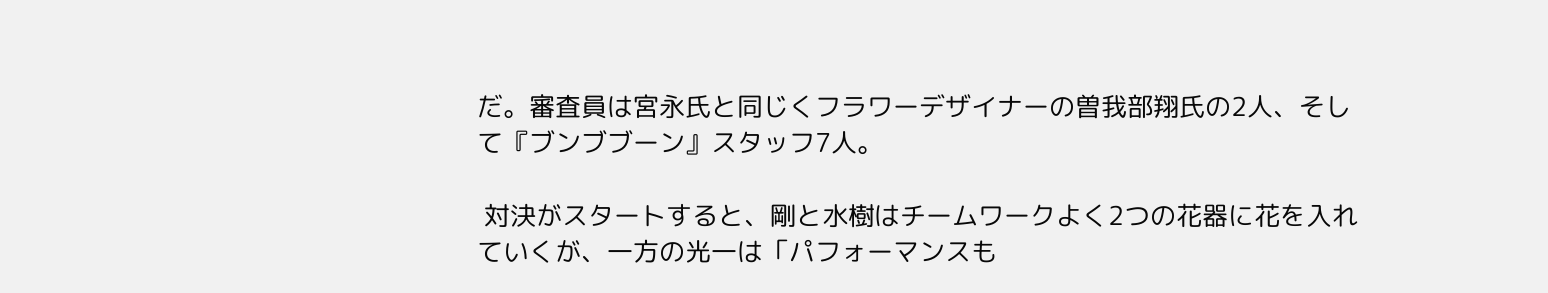だ。審査員は宮永氏と同じくフラワーデザイナーの曽我部翔氏の2人、そして『ブンブブーン』スタッフ7人。

 対決がスタートすると、剛と水樹はチームワークよく2つの花器に花を入れていくが、一方の光一は「パフォーマンスも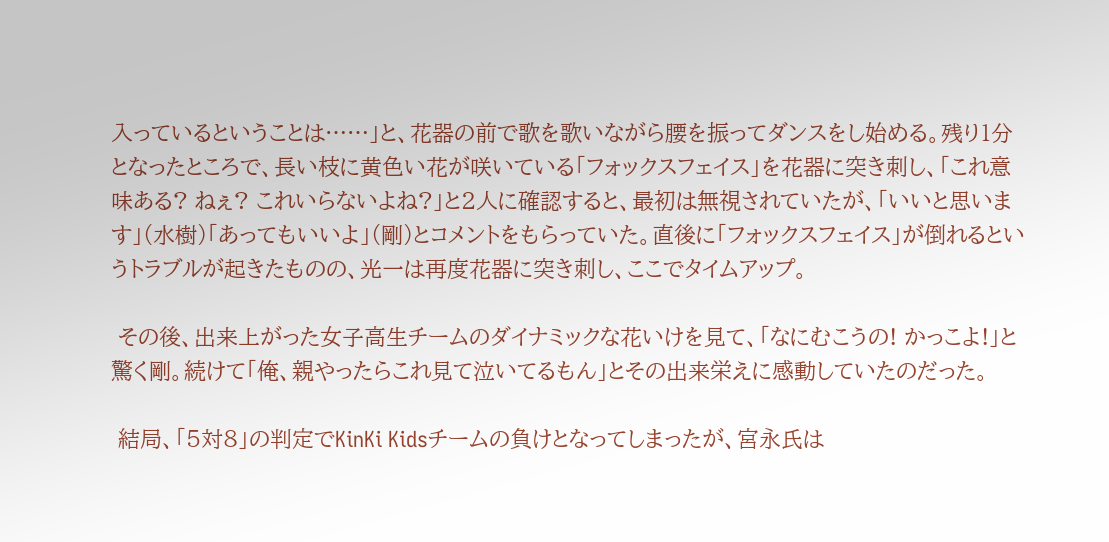入っているということは……」と、花器の前で歌を歌いながら腰を振ってダンスをし始める。残り1分となったところで、長い枝に黄色い花が咲いている「フォックスフェイス」を花器に突き刺し、「これ意味ある? ねぇ? これいらないよね?」と2人に確認すると、最初は無視されていたが、「いいと思います」(水樹)「あってもいいよ」(剛)とコメントをもらっていた。直後に「フォックスフェイス」が倒れるというトラブルが起きたものの、光一は再度花器に突き刺し、ここでタイムアップ。

 その後、出来上がった女子高生チームのダイナミックな花いけを見て、「なにむこうの! かっこよ!」と驚く剛。続けて「俺、親やったらこれ見て泣いてるもん」とその出来栄えに感動していたのだった。

 結局、「5対8」の判定でKinKi Kidsチームの負けとなってしまったが、宮永氏は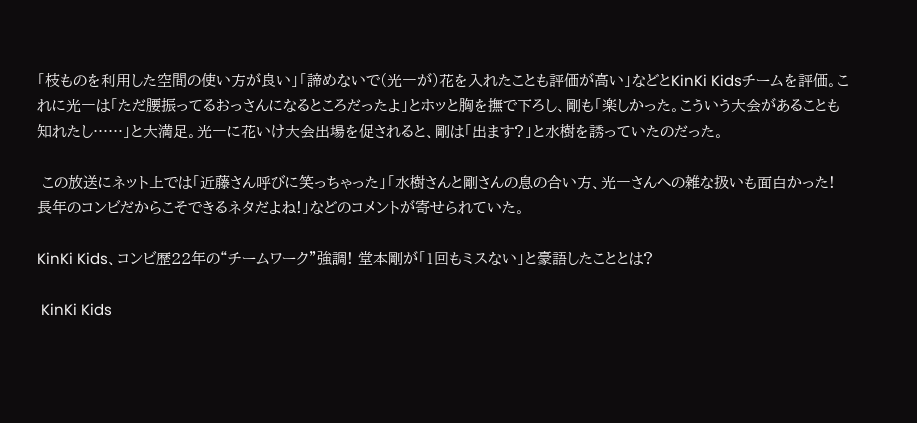「枝ものを利用した空間の使い方が良い」「諦めないで(光一が)花を入れたことも評価が高い」などとKinKi Kidsチームを評価。これに光一は「ただ腰振ってるおっさんになるところだったよ」とホッと胸を撫で下ろし、剛も「楽しかった。こういう大会があることも知れたし……」と大満足。光一に花いけ大会出場を促されると、剛は「出ます?」と水樹を誘っていたのだった。

 この放送にネット上では「近藤さん呼びに笑っちゃった」「水樹さんと剛さんの息の合い方、光一さんへの雑な扱いも面白かった! 長年のコンビだからこそできるネタだよね!」などのコメントが寄せられていた。

KinKi Kids、コンビ歴22年の“チームワーク”強調! 堂本剛が「1回もミスない」と豪語したこととは?

 KinKi Kids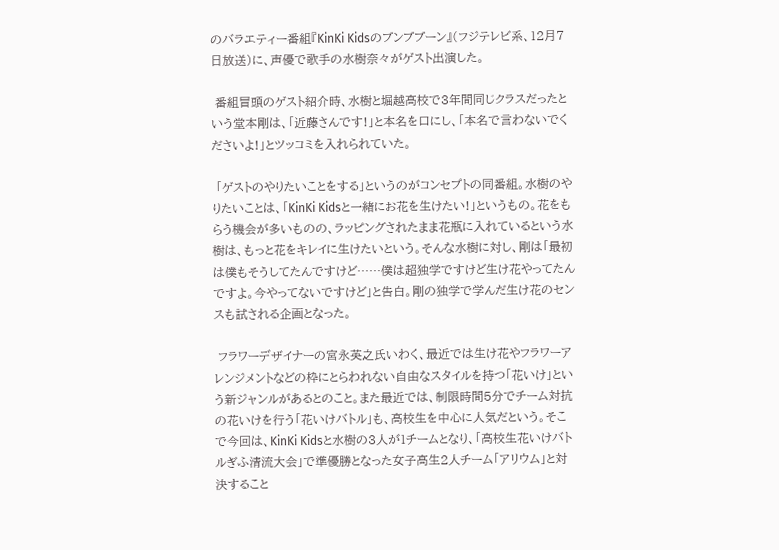のバラエティー番組『KinKi Kidsのブンブブーン』(フジテレビ系、12月7日放送)に、声優で歌手の水樹奈々がゲスト出演した。

 番組冒頭のゲスト紹介時、水樹と堀越高校で3年間同じクラスだったという堂本剛は、「近藤さんです!」と本名を口にし、「本名で言わないでくださいよ!」とツッコミを入れられていた。

 「ゲストのやりたいことをする」というのがコンセプトの同番組。水樹のやりたいことは、「KinKi Kidsと一緒にお花を生けたい!」というもの。花をもらう機会が多いものの、ラッピングされたまま花瓶に入れているという水樹は、もっと花をキレイに生けたいという。そんな水樹に対し、剛は「最初は僕もそうしてたんですけど……僕は超独学ですけど生け花やってたんですよ。今やってないですけど」と告白。剛の独学で学んだ生け花のセンスも試される企画となった。

 フラワーデザイナーの宮永英之氏いわく、最近では生け花やフラワーアレンジメントなどの枠にとらわれない自由なスタイルを持つ「花いけ」という新ジャンルがあるとのこと。また最近では、制限時間5分でチーム対抗の花いけを行う「花いけバトル」も、高校生を中心に人気だという。そこで今回は、KinKi Kidsと水樹の3人が1チームとなり、「高校生花いけバトルぎふ清流大会」で準優勝となった女子高生2人チーム「アリウム」と対決すること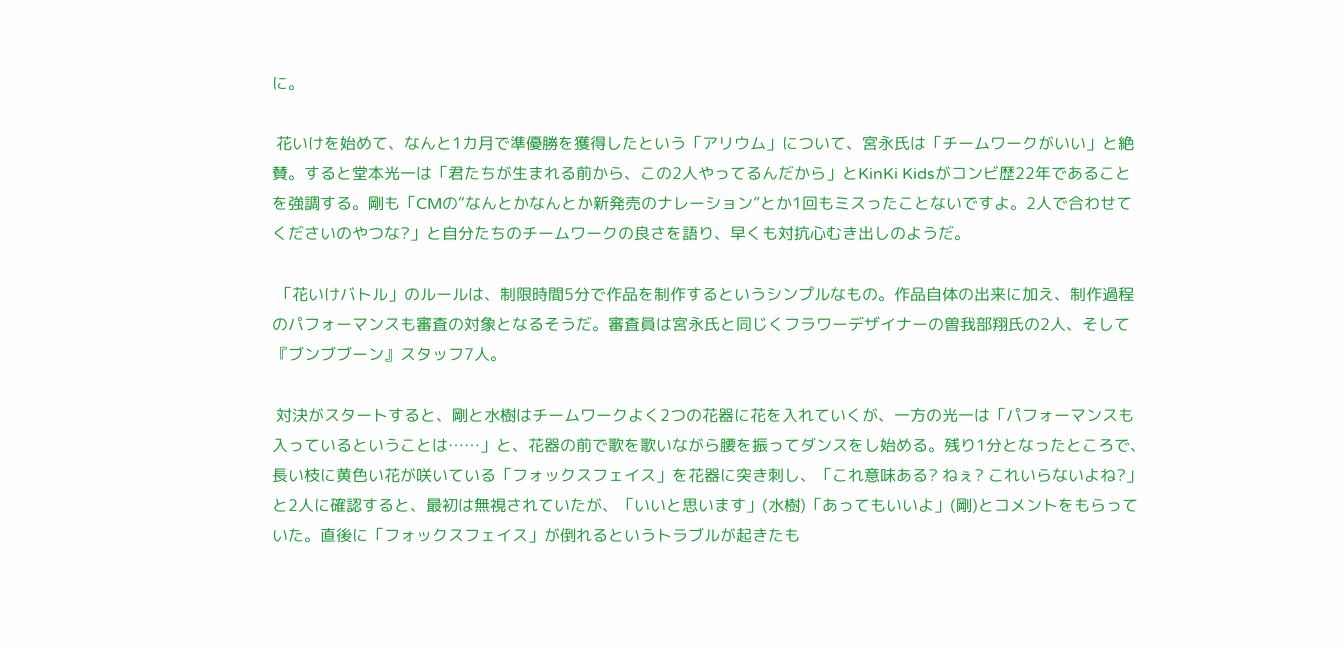に。

 花いけを始めて、なんと1カ月で準優勝を獲得したという「アリウム」について、宮永氏は「チームワークがいい」と絶賛。すると堂本光一は「君たちが生まれる前から、この2人やってるんだから」とKinKi Kidsがコンビ歴22年であることを強調する。剛も「CMの“なんとかなんとか新発売のナレーション”とか1回もミスったことないですよ。2人で合わせてくださいのやつな?」と自分たちのチームワークの良さを語り、早くも対抗心むき出しのようだ。

 「花いけバトル」のルールは、制限時間5分で作品を制作するというシンプルなもの。作品自体の出来に加え、制作過程のパフォーマンスも審査の対象となるそうだ。審査員は宮永氏と同じくフラワーデザイナーの曽我部翔氏の2人、そして『ブンブブーン』スタッフ7人。

 対決がスタートすると、剛と水樹はチームワークよく2つの花器に花を入れていくが、一方の光一は「パフォーマンスも入っているということは……」と、花器の前で歌を歌いながら腰を振ってダンスをし始める。残り1分となったところで、長い枝に黄色い花が咲いている「フォックスフェイス」を花器に突き刺し、「これ意味ある? ねぇ? これいらないよね?」と2人に確認すると、最初は無視されていたが、「いいと思います」(水樹)「あってもいいよ」(剛)とコメントをもらっていた。直後に「フォックスフェイス」が倒れるというトラブルが起きたも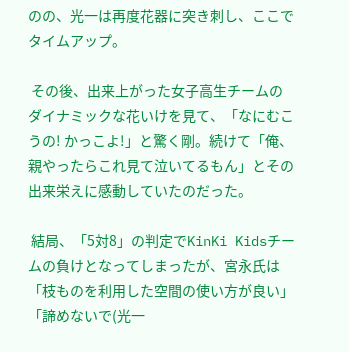のの、光一は再度花器に突き刺し、ここでタイムアップ。

 その後、出来上がった女子高生チームのダイナミックな花いけを見て、「なにむこうの! かっこよ!」と驚く剛。続けて「俺、親やったらこれ見て泣いてるもん」とその出来栄えに感動していたのだった。

 結局、「5対8」の判定でKinKi Kidsチームの負けとなってしまったが、宮永氏は「枝ものを利用した空間の使い方が良い」「諦めないで(光一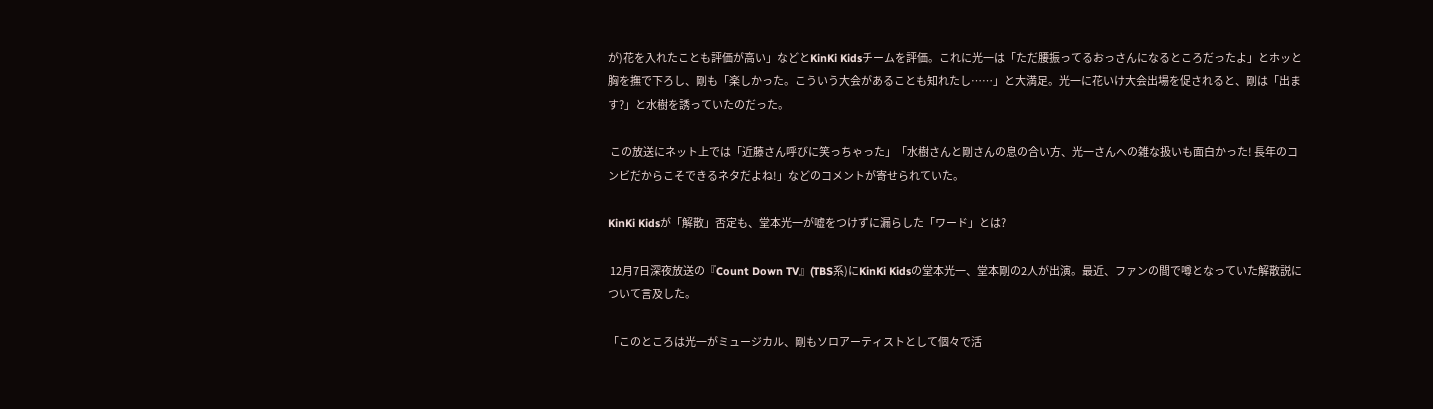が)花を入れたことも評価が高い」などとKinKi Kidsチームを評価。これに光一は「ただ腰振ってるおっさんになるところだったよ」とホッと胸を撫で下ろし、剛も「楽しかった。こういう大会があることも知れたし……」と大満足。光一に花いけ大会出場を促されると、剛は「出ます?」と水樹を誘っていたのだった。

 この放送にネット上では「近藤さん呼びに笑っちゃった」「水樹さんと剛さんの息の合い方、光一さんへの雑な扱いも面白かった! 長年のコンビだからこそできるネタだよね!」などのコメントが寄せられていた。

KinKi Kidsが「解散」否定も、堂本光一が嘘をつけずに漏らした「ワード」とは?

 12月7日深夜放送の『Count Down TV』(TBS系)にKinKi Kidsの堂本光一、堂本剛の2人が出演。最近、ファンの間で噂となっていた解散説について言及した。

「このところは光一がミュージカル、剛もソロアーティストとして個々で活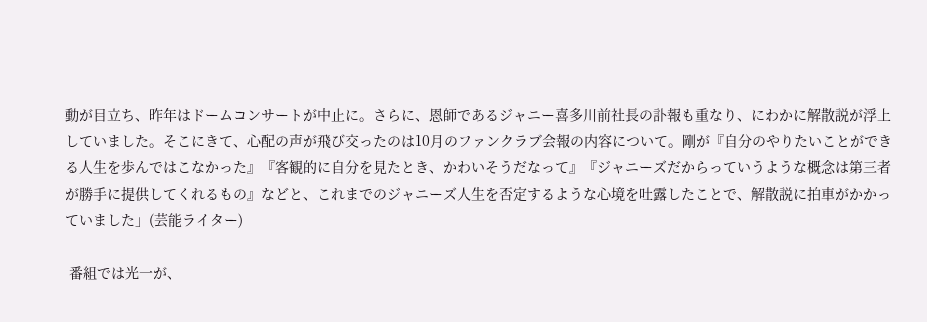動が目立ち、昨年はドームコンサートが中止に。さらに、恩師であるジャニー喜多川前社長の訃報も重なり、にわかに解散説が浮上していました。そこにきて、心配の声が飛び交ったのは10月のファンクラブ会報の内容について。剛が『自分のやりたいことができる人生を歩んではこなかった』『客観的に自分を見たとき、かわいそうだなって』『ジャニーズだからっていうような概念は第三者が勝手に提供してくれるもの』などと、これまでのジャニーズ人生を否定するような心境を吐露したことで、解散説に拍車がかかっていました」(芸能ライター)

 番組では光一が、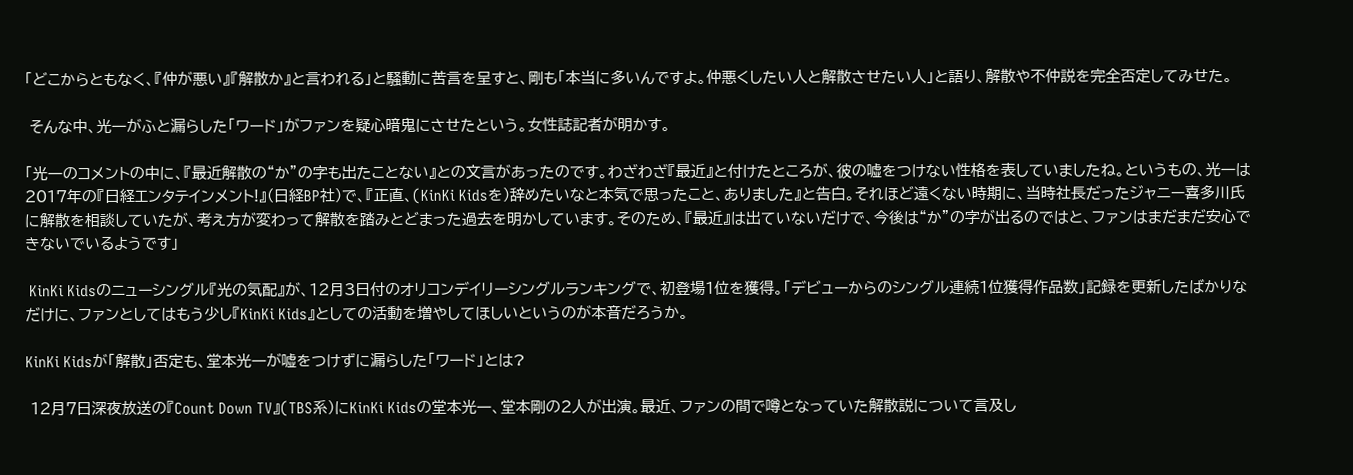「どこからともなく、『仲が悪い』『解散か』と言われる」と騒動に苦言を呈すと、剛も「本当に多いんですよ。仲悪くしたい人と解散させたい人」と語り、解散や不仲説を完全否定してみせた。

 そんな中、光一がふと漏らした「ワード」がファンを疑心暗鬼にさせたという。女性誌記者が明かす。

「光一のコメントの中に、『最近解散の“か”の字も出たことない』との文言があったのです。わざわざ『最近』と付けたところが、彼の嘘をつけない性格を表していましたね。というもの、光一は2017年の『日経エンタテインメント!』(日経BP社)で、『正直、(KinKi Kidsを)辞めたいなと本気で思ったこと、ありました』と告白。それほど遠くない時期に、当時社長だったジャニー喜多川氏に解散を相談していたが、考え方が変わって解散を踏みとどまった過去を明かしています。そのため、『最近』は出ていないだけで、今後は“か”の字が出るのではと、ファンはまだまだ安心できないでいるようです」

 KinKi Kidsのニューシングル『光の気配』が、12月3日付のオリコンデイリーシングルランキングで、初登場1位を獲得。「デビューからのシングル連続1位獲得作品数」記録を更新したばかりなだけに、ファンとしてはもう少し『KinKi Kids』としての活動を増やしてほしいというのが本音だろうか。

KinKi Kidsが「解散」否定も、堂本光一が嘘をつけずに漏らした「ワード」とは?

 12月7日深夜放送の『Count Down TV』(TBS系)にKinKi Kidsの堂本光一、堂本剛の2人が出演。最近、ファンの間で噂となっていた解散説について言及し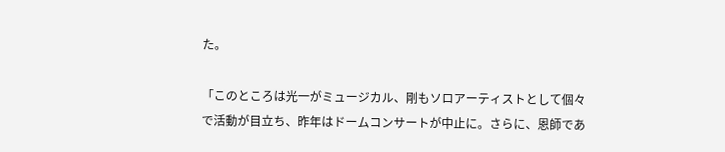た。

「このところは光一がミュージカル、剛もソロアーティストとして個々で活動が目立ち、昨年はドームコンサートが中止に。さらに、恩師であ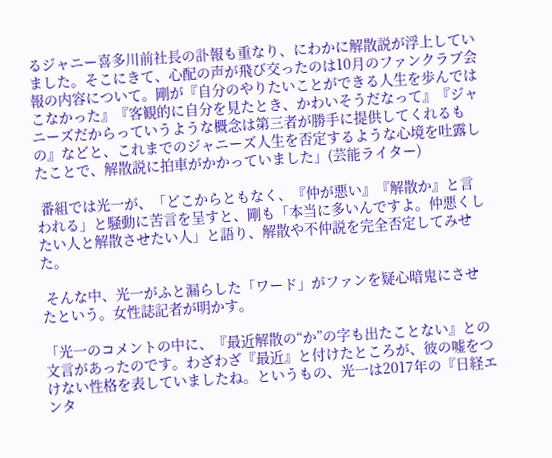るジャニー喜多川前社長の訃報も重なり、にわかに解散説が浮上していました。そこにきて、心配の声が飛び交ったのは10月のファンクラブ会報の内容について。剛が『自分のやりたいことができる人生を歩んではこなかった』『客観的に自分を見たとき、かわいそうだなって』『ジャニーズだからっていうような概念は第三者が勝手に提供してくれるもの』などと、これまでのジャニーズ人生を否定するような心境を吐露したことで、解散説に拍車がかかっていました」(芸能ライター)

 番組では光一が、「どこからともなく、『仲が悪い』『解散か』と言われる」と騒動に苦言を呈すと、剛も「本当に多いんですよ。仲悪くしたい人と解散させたい人」と語り、解散や不仲説を完全否定してみせた。

 そんな中、光一がふと漏らした「ワード」がファンを疑心暗鬼にさせたという。女性誌記者が明かす。

「光一のコメントの中に、『最近解散の“か”の字も出たことない』との文言があったのです。わざわざ『最近』と付けたところが、彼の嘘をつけない性格を表していましたね。というもの、光一は2017年の『日経エンタ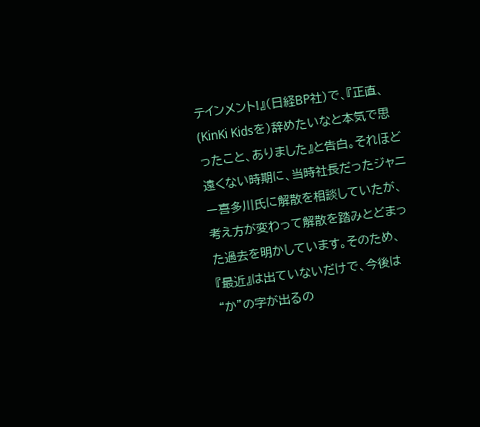テインメント!』(日経BP社)で、『正直、(KinKi Kidsを)辞めたいなと本気で思ったこと、ありました』と告白。それほど遠くない時期に、当時社長だったジャニー喜多川氏に解散を相談していたが、考え方が変わって解散を踏みとどまった過去を明かしています。そのため、『最近』は出ていないだけで、今後は“か”の字が出るの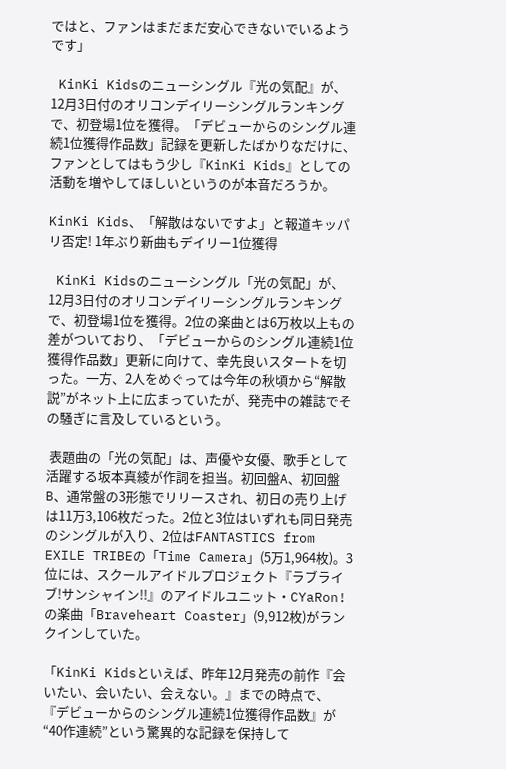ではと、ファンはまだまだ安心できないでいるようです」

 KinKi Kidsのニューシングル『光の気配』が、12月3日付のオリコンデイリーシングルランキングで、初登場1位を獲得。「デビューからのシングル連続1位獲得作品数」記録を更新したばかりなだけに、ファンとしてはもう少し『KinKi Kids』としての活動を増やしてほしいというのが本音だろうか。

KinKi Kids、「解散はないですよ」と報道キッパリ否定! 1年ぶり新曲もデイリー1位獲得

 KinKi Kidsのニューシングル「光の気配」が、12月3日付のオリコンデイリーシングルランキングで、初登場1位を獲得。2位の楽曲とは6万枚以上もの差がついており、「デビューからのシングル連続1位獲得作品数」更新に向けて、幸先良いスタートを切った。一方、2人をめぐっては今年の秋頃から“解散説”がネット上に広まっていたが、発売中の雑誌でその騒ぎに言及しているという。

 表題曲の「光の気配」は、声優や女優、歌手として活躍する坂本真綾が作詞を担当。初回盤A、初回盤B、通常盤の3形態でリリースされ、初日の売り上げは11万3,106枚だった。2位と3位はいずれも同日発売のシングルが入り、2位はFANTASTICS from EXILE TRIBEの「Time Camera」(5万1,964枚)。3位には、スクールアイドルプロジェクト『ラブライブ!サンシャイン!!』のアイドルユニット・CYaRon!の楽曲「Braveheart Coaster」(9,912枚)がランクインしていた。

「KinKi Kidsといえば、昨年12月発売の前作『会いたい、会いたい、会えない。』までの時点で、『デビューからのシングル連続1位獲得作品数』が“40作連続”という驚異的な記録を保持して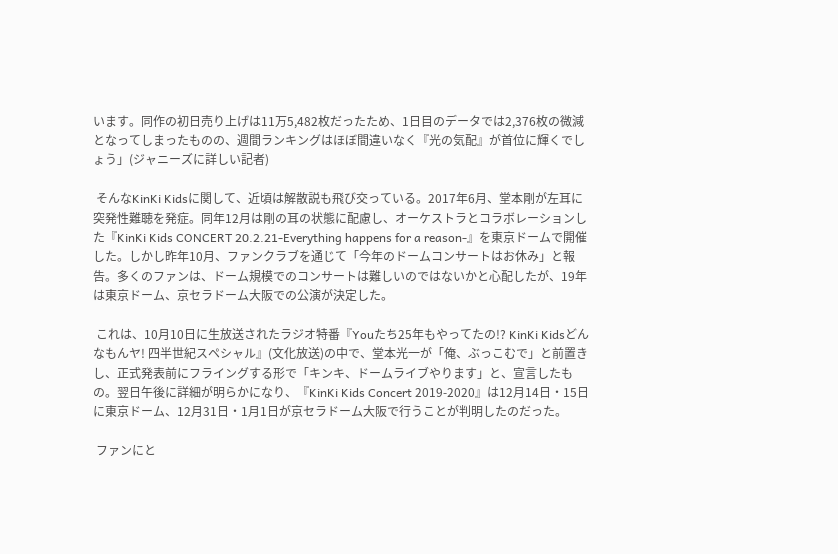います。同作の初日売り上げは11万5,482枚だったため、1日目のデータでは2,376枚の微減となってしまったものの、週間ランキングはほぼ間違いなく『光の気配』が首位に輝くでしょう」(ジャニーズに詳しい記者)

 そんなKinKi Kidsに関して、近頃は解散説も飛び交っている。2017年6月、堂本剛が左耳に突発性難聴を発症。同年12月は剛の耳の状態に配慮し、オーケストラとコラボレーションした『KinKi Kids CONCERT 20.2.21-Everything happens for a reason-』を東京ドームで開催した。しかし昨年10月、ファンクラブを通じて「今年のドームコンサートはお休み」と報告。多くのファンは、ドーム規模でのコンサートは難しいのではないかと心配したが、19年は東京ドーム、京セラドーム大阪での公演が決定した。

 これは、10月10日に生放送されたラジオ特番『Youたち25年もやってたの!? KinKi Kidsどんなもんヤ! 四半世紀スペシャル』(文化放送)の中で、堂本光一が「俺、ぶっこむで」と前置きし、正式発表前にフライングする形で「キンキ、ドームライブやります」と、宣言したもの。翌日午後に詳細が明らかになり、『KinKi Kids Concert 2019-2020』は12月14日・15日に東京ドーム、12月31日・1月1日が京セラドーム大阪で行うことが判明したのだった。

 ファンにと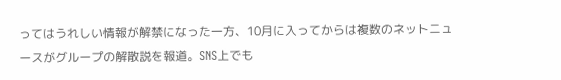ってはうれしい情報が解禁になった一方、10月に入ってからは複数のネットニュースがグループの解散説を報道。SNS上でも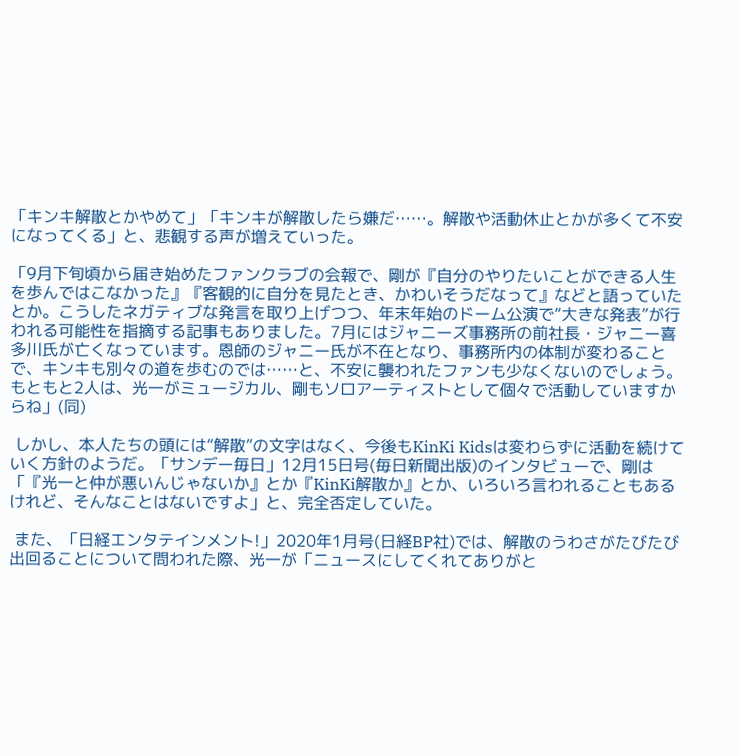「キンキ解散とかやめて」「キンキが解散したら嫌だ……。解散や活動休止とかが多くて不安になってくる」と、悲観する声が増えていった。

「9月下旬頃から届き始めたファンクラブの会報で、剛が『自分のやりたいことができる人生を歩んではこなかった』『客観的に自分を見たとき、かわいそうだなって』などと語っていたとか。こうしたネガティブな発言を取り上げつつ、年末年始のドーム公演で“大きな発表”が行われる可能性を指摘する記事もありました。7月にはジャニーズ事務所の前社長・ジャニー喜多川氏が亡くなっています。恩師のジャニー氏が不在となり、事務所内の体制が変わることで、キンキも別々の道を歩むのでは……と、不安に襲われたファンも少なくないのでしょう。もともと2人は、光一がミュージカル、剛もソロアーティストとして個々で活動していますからね」(同)

 しかし、本人たちの頭には“解散”の文字はなく、今後もKinKi Kidsは変わらずに活動を続けていく方針のようだ。「サンデー毎日」12月15日号(毎日新聞出版)のインタビューで、剛は「『光一と仲が悪いんじゃないか』とか『KinKi解散か』とか、いろいろ言われることもあるけれど、そんなことはないですよ」と、完全否定していた。

 また、「日経エンタテインメント!」2020年1月号(日経BP社)では、解散のうわさがたびたび出回ることについて問われた際、光一が「ニュースにしてくれてありがと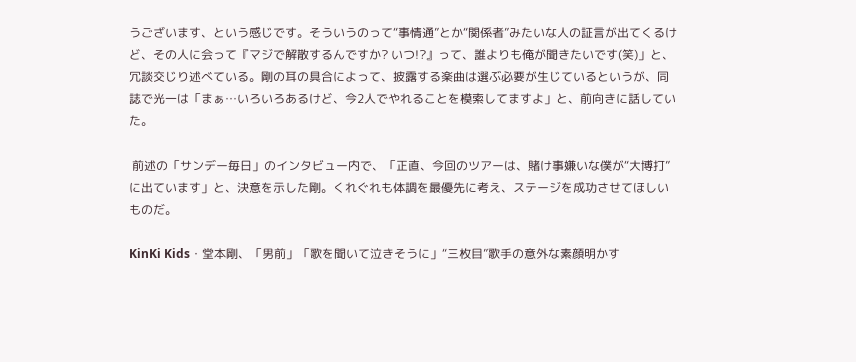うございます、という感じです。そういうのって“事情通”とか“関係者”みたいな人の証言が出てくるけど、その人に会って『マジで解散するんですか? いつ!?』って、誰よりも俺が聞きたいです(笑)」と、冗談交じり述べている。剛の耳の具合によって、披露する楽曲は選ぶ必要が生じているというが、同誌で光一は「まぁ…いろいろあるけど、今2人でやれることを模索してますよ」と、前向きに話していた。

 前述の「サンデー毎日」のインタビュー内で、「正直、今回のツアーは、賭け事嫌いな僕が“大博打”に出ています」と、決意を示した剛。くれぐれも体調を最優先に考え、ステージを成功させてほしいものだ。

KinKi Kids・堂本剛、「男前」「歌を聞いて泣きそうに」“三枚目”歌手の意外な素顔明かす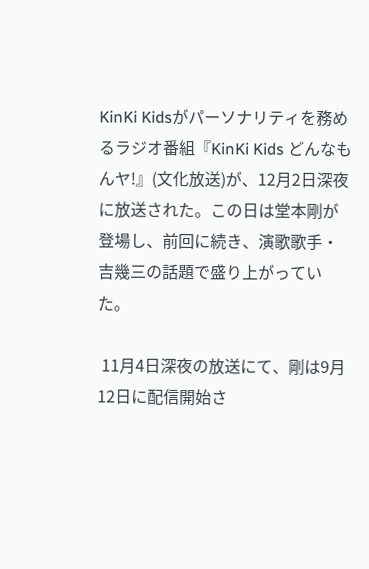KinKi Kidsがパーソナリティを務めるラジオ番組『KinKi Kids どんなもんヤ!』(文化放送)が、12月2日深夜に放送された。この日は堂本剛が登場し、前回に続き、演歌歌手・吉幾三の話題で盛り上がっていた。

 11月4日深夜の放送にて、剛は9月12日に配信開始さ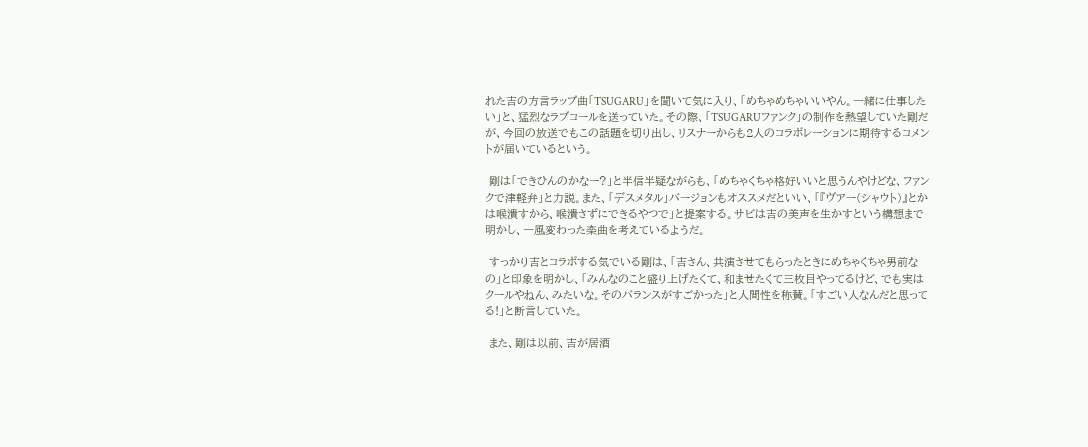れた吉の方言ラップ曲「TSUGARU」を聞いて気に入り、「めちゃめちゃいいやん。一緒に仕事したい」と、猛烈なラブコールを送っていた。その際、「TSUGARUファンク」の制作を熱望していた剛だが、今回の放送でもこの話題を切り出し、リスナーからも2人のコラボレーションに期待するコメントが届いているという。

 剛は「できひんのかなー?」と半信半疑ながらも、「めちゃくちゃ格好いいと思うんやけどな、ファンクで津軽弁」と力説。また、「デスメタル」バージョンもオススメだといい、「『ヴアー(シャウト)』とかは喉潰すから、喉潰さずにできるやつで」と提案する。サビは吉の美声を生かすという構想まで明かし、一風変わった楽曲を考えているようだ。

 すっかり吉とコラボする気でいる剛は、「吉さん、共演させてもらったときにめちゃくちゃ男前なの」と印象を明かし、「みんなのこと盛り上げたくて、和ませたくて三枚目やってるけど、でも実はクールやねん、みたいな。そのバランスがすごかった」と人間性を称賛。「すごい人なんだと思ってる!」と断言していた。

 また、剛は以前、吉が居酒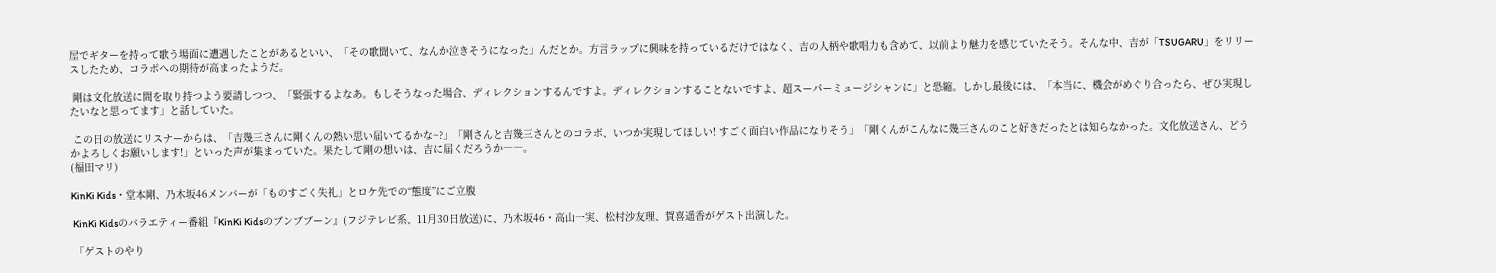屋でギターを持って歌う場面に遭遇したことがあるといい、「その歌聞いて、なんか泣きそうになった」んだとか。方言ラップに興味を持っているだけではなく、吉の人柄や歌唱力も含めて、以前より魅力を感じていたそう。そんな中、吉が「TSUGARU」をリリースしたため、コラボへの期待が高まったようだ。

 剛は文化放送に間を取り持つよう要請しつつ、「緊張するよなあ。もしそうなった場合、ディレクションするんですよ。ディレクションすることないですよ、超スーパーミュージシャンに」と恐縮。しかし最後には、「本当に、機会がめぐり合ったら、ぜひ実現したいなと思ってます」と話していた。

 この日の放送にリスナーからは、「吉幾三さんに剛くんの熱い思い届いてるかな~?」「剛さんと吉幾三さんとのコラボ、いつか実現してほしい! すごく面白い作品になりそう」「剛くんがこんなに幾三さんのこと好きだったとは知らなかった。文化放送さん、どうかよろしくお願いします!」といった声が集まっていた。果たして剛の想いは、吉に届くだろうか――。
(福田マリ)

KinKi Kids・堂本剛、乃木坂46メンバーが「ものすごく失礼」とロケ先での“態度”にご立腹

 KinKi Kidsのバラエティー番組『KinKi Kidsのブンブブーン』(フジテレビ系、11月30日放送)に、乃木坂46・高山一実、松村沙友理、賀喜遥香がゲスト出演した。

 「ゲストのやり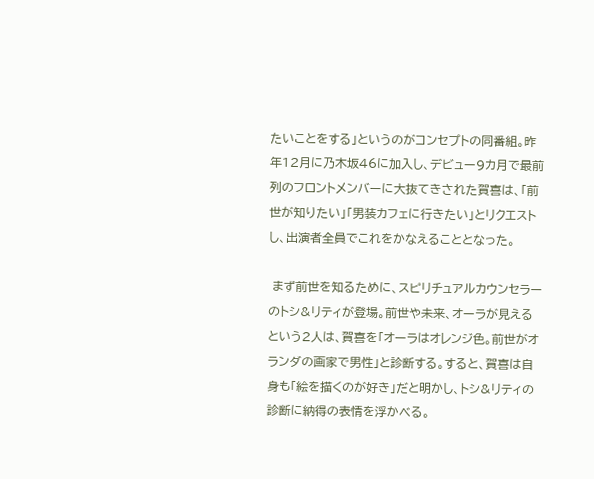たいことをする」というのがコンセプトの同番組。昨年12月に乃木坂46に加入し、デビュー9カ月で最前列のフロントメンバーに大抜てきされた賀喜は、「前世が知りたい」「男装カフェに行きたい」とリクエストし、出演者全員でこれをかなえることとなった。

 まず前世を知るために、スピリチュアルカウンセラーのトシ&リティが登場。前世や未来、オーラが見えるという2人は、賀喜を「オーラはオレンジ色。前世がオランダの画家で男性」と診断する。すると、賀喜は自身も「絵を描くのが好き」だと明かし、トシ&リティの診断に納得の表情を浮かべる。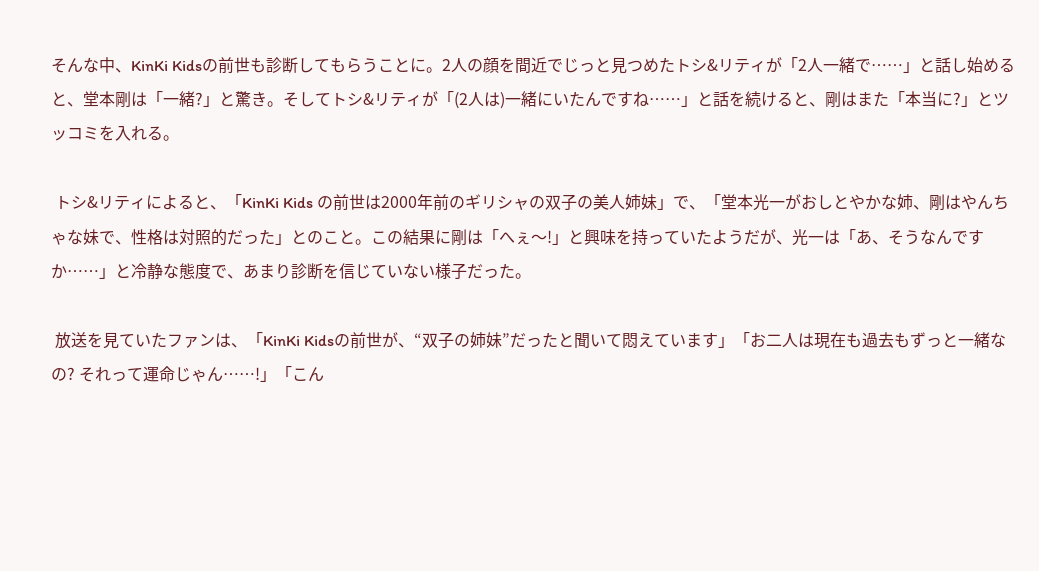そんな中、KinKi Kidsの前世も診断してもらうことに。2人の顔を間近でじっと見つめたトシ&リティが「2人一緒で……」と話し始めると、堂本剛は「一緒?」と驚き。そしてトシ&リティが「(2人は)一緒にいたんですね……」と話を続けると、剛はまた「本当に?」とツッコミを入れる。

 トシ&リティによると、「KinKi Kids の前世は2000年前のギリシャの双子の美人姉妹」で、「堂本光一がおしとやかな姉、剛はやんちゃな妹で、性格は対照的だった」とのこと。この結果に剛は「へぇ〜!」と興味を持っていたようだが、光一は「あ、そうなんですか……」と冷静な態度で、あまり診断を信じていない様子だった。

 放送を見ていたファンは、「KinKi Kidsの前世が、“双子の姉妹”だったと聞いて悶えています」「お二人は現在も過去もずっと一緒なの? それって運命じゃん……!」「こん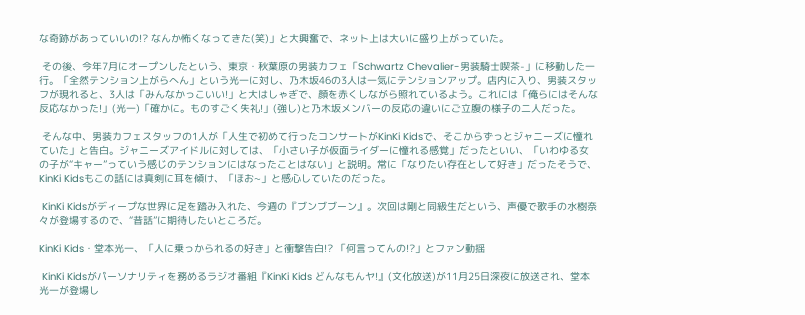な奇跡があっていいの!? なんか怖くなってきた(笑)」と大興奮で、ネット上は大いに盛り上がっていた。

 その後、今年7月にオープンしたという、東京・秋葉原の男装カフェ「Schwartz Chevalier-男装騎士喫茶-」に移動した一行。「全然テンション上がらへん」という光一に対し、乃木坂46の3人は一気にテンションアップ。店内に入り、男装スタッフが現れると、3人は「みんなかっこいい!」と大はしゃぎで、顔を赤くしながら照れているよう。これには「俺らにはそんな反応なかった!」(光一)「確かに。ものすごく失礼!」(強し)と乃木坂メンバーの反応の違いにご立腹の様子の二人だった。

 そんな中、男装カフェスタッフの1人が「人生で初めて行ったコンサートがKinKi Kidsで、そこからずっとジャニーズに憧れていた」と告白。ジャニーズアイドルに対しては、「小さい子が仮面ライダーに憧れる感覚」だったといい、「いわゆる女の子が“キャー”っていう感じのテンションにはなったことはない」と説明。常に「なりたい存在として好き」だったそうで、KinKi Kidsもこの話には真剣に耳を傾け、「ほお~」と感心していたのだった。

 KinKi Kidsがディープな世界に足を踏み入れた、今週の『ブンブブーン』。次回は剛と同級生だという、声優で歌手の水樹奈々が登場するので、“昔話”に期待したいところだ。

KinKi Kids・堂本光一、「人に乗っかられるの好き」と衝撃告白!? 「何言ってんの!?」とファン動揺

 KinKi Kidsがパーソナリティを務めるラジオ番組『KinKi Kids どんなもんヤ!』(文化放送)が11月25日深夜に放送され、堂本光一が登場し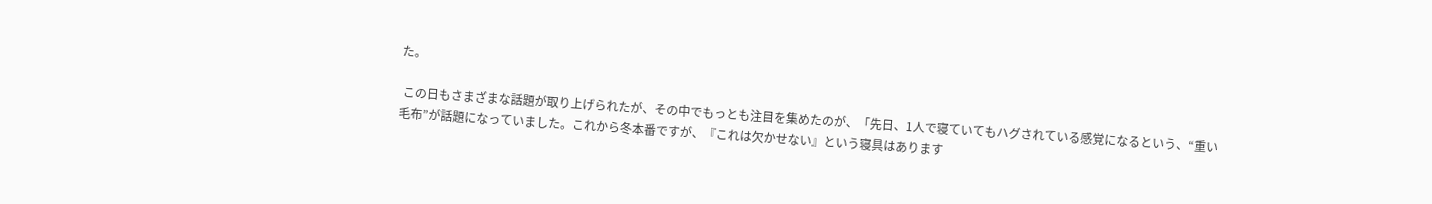た。

 この日もさまざまな話題が取り上げられたが、その中でもっとも注目を集めたのが、「先日、1人で寝ていてもハグされている感覚になるという、“重い毛布”が話題になっていました。これから冬本番ですが、『これは欠かせない』という寝具はあります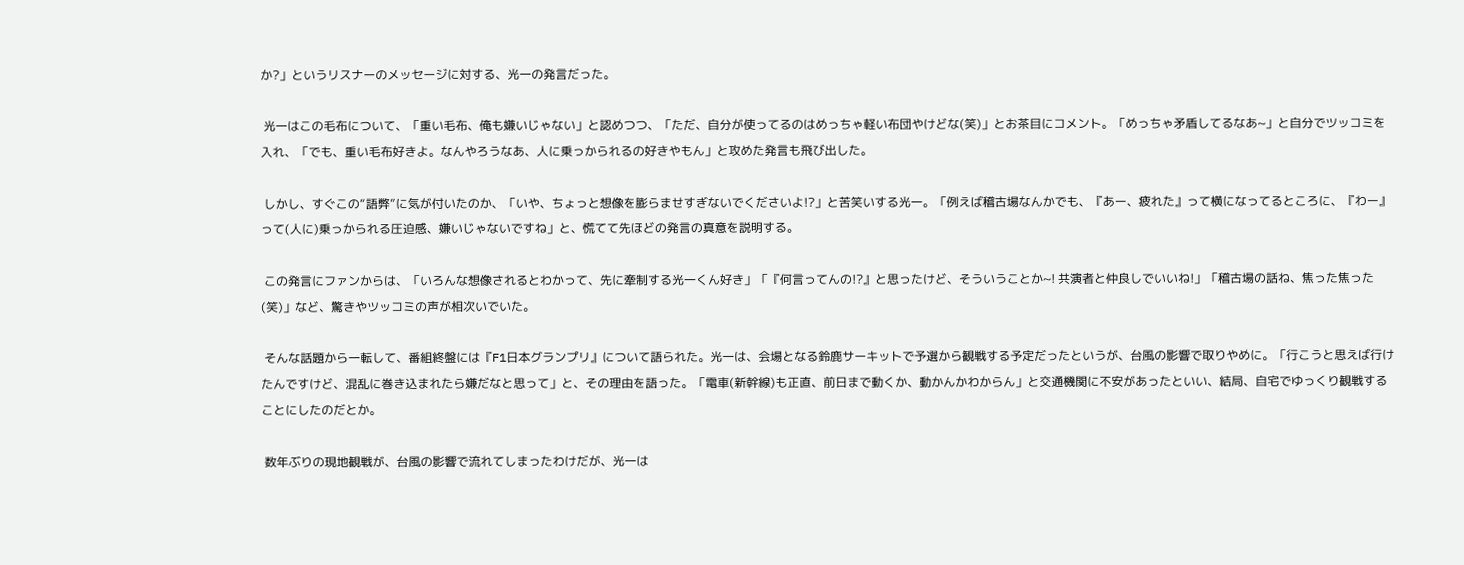か?」というリスナーのメッセージに対する、光一の発言だった。

 光一はこの毛布について、「重い毛布、俺も嫌いじゃない」と認めつつ、「ただ、自分が使ってるのはめっちゃ軽い布団やけどな(笑)」とお茶目にコメント。「めっちゃ矛盾してるなあ~」と自分でツッコミを入れ、「でも、重い毛布好きよ。なんやろうなあ、人に乗っかられるの好きやもん」と攻めた発言も飛び出した。

 しかし、すぐこの“語弊”に気が付いたのか、「いや、ちょっと想像を膨らませすぎないでくださいよ!?」と苦笑いする光一。「例えば稽古場なんかでも、『あー、疲れた』って横になってるところに、『わー』って(人に)乗っかられる圧迫感、嫌いじゃないですね」と、慌てて先ほどの発言の真意を説明する。

 この発言にファンからは、「いろんな想像されるとわかって、先に牽制する光一くん好き」「『何言ってんの!?』と思ったけど、そういうことか~! 共演者と仲良しでいいね!」「稽古場の話ね、焦った焦った(笑)」など、驚きやツッコミの声が相次いでいた。

 そんな話題から一転して、番組終盤には『F1日本グランプリ』について語られた。光一は、会場となる鈴鹿サーキットで予選から観戦する予定だったというが、台風の影響で取りやめに。「行こうと思えば行けたんですけど、混乱に巻き込まれたら嫌だなと思って」と、その理由を語った。「電車(新幹線)も正直、前日まで動くか、動かんかわからん」と交通機関に不安があったといい、結局、自宅でゆっくり観戦することにしたのだとか。

 数年ぶりの現地観戦が、台風の影響で流れてしまったわけだが、光一は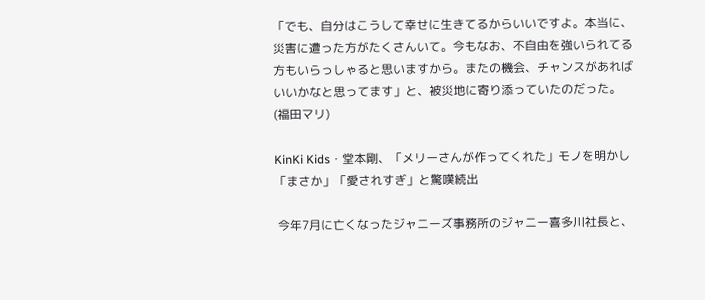「でも、自分はこうして幸せに生きてるからいいですよ。本当に、災害に遭った方がたくさんいて。今もなお、不自由を強いられてる方もいらっしゃると思いますから。またの機会、チャンスがあればいいかなと思ってます」と、被災地に寄り添っていたのだった。
(福田マリ)

KinKi Kids・堂本剛、「メリーさんが作ってくれた」モノを明かし「まさか」「愛されすぎ」と驚嘆続出

 今年7月に亡くなったジャニーズ事務所のジャニー喜多川社長と、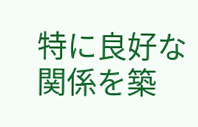特に良好な関係を築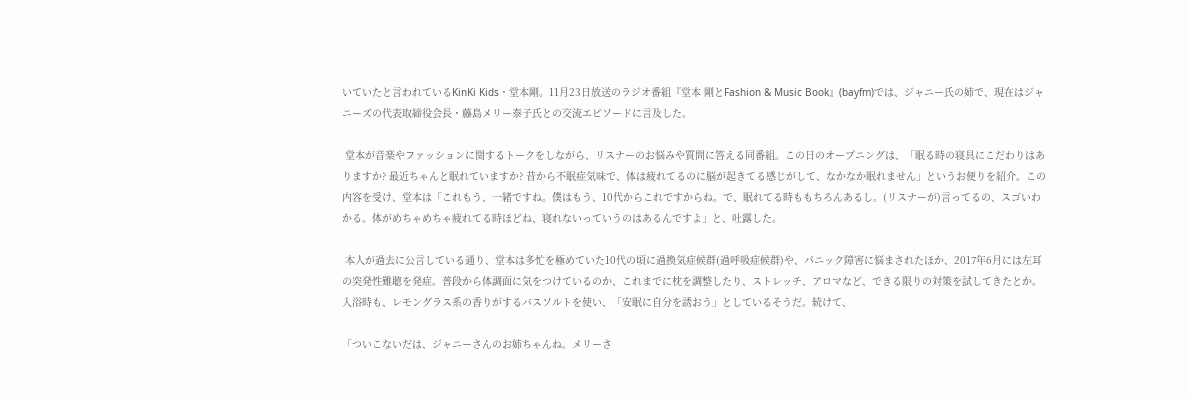いていたと言われているKinKi Kids・堂本剛。11月23日放送のラジオ番組『堂本 剛とFashion & Music Book』(bayfm)では、ジャニー氏の姉で、現在はジャニーズの代表取締役会長・藤島メリー泰子氏との交流エピソードに言及した。

 堂本が音楽やファッションに関するトークをしながら、リスナーのお悩みや質問に答える同番組。この日のオープニングは、「眠る時の寝具にこだわりはありますか? 最近ちゃんと眠れていますか? 昔から不眠症気味で、体は疲れてるのに脳が起きてる感じがして、なかなか眠れません」というお便りを紹介。この内容を受け、堂本は「これもう、一緒ですね。僕はもう、10代からこれですからね。で、眠れてる時ももちろんあるし。(リスナーが)言ってるの、スゴいわかる。体がめちゃめちゃ疲れてる時ほどね、寝れないっていうのはあるんですよ」と、吐露した。

 本人が過去に公言している通り、堂本は多忙を極めていた10代の頃に過換気症候群(過呼吸症候群)や、パニック障害に悩まされたほか、2017年6月には左耳の突発性難聴を発症。普段から体調面に気をつけているのか、これまでに枕を調整したり、ストレッチ、アロマなど、できる限りの対策を試してきたとか。入浴時も、レモングラス系の香りがするバスソルトを使い、「安眠に自分を誘おう」としているそうだ。続けて、

「ついこないだは、ジャニーさんのお姉ちゃんね。メリーさ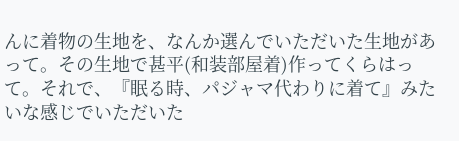んに着物の生地を、なんか選んでいただいた生地があって。その生地で甚平(和装部屋着)作ってくらはって。それで、『眠る時、パジャマ代わりに着て』みたいな感じでいただいた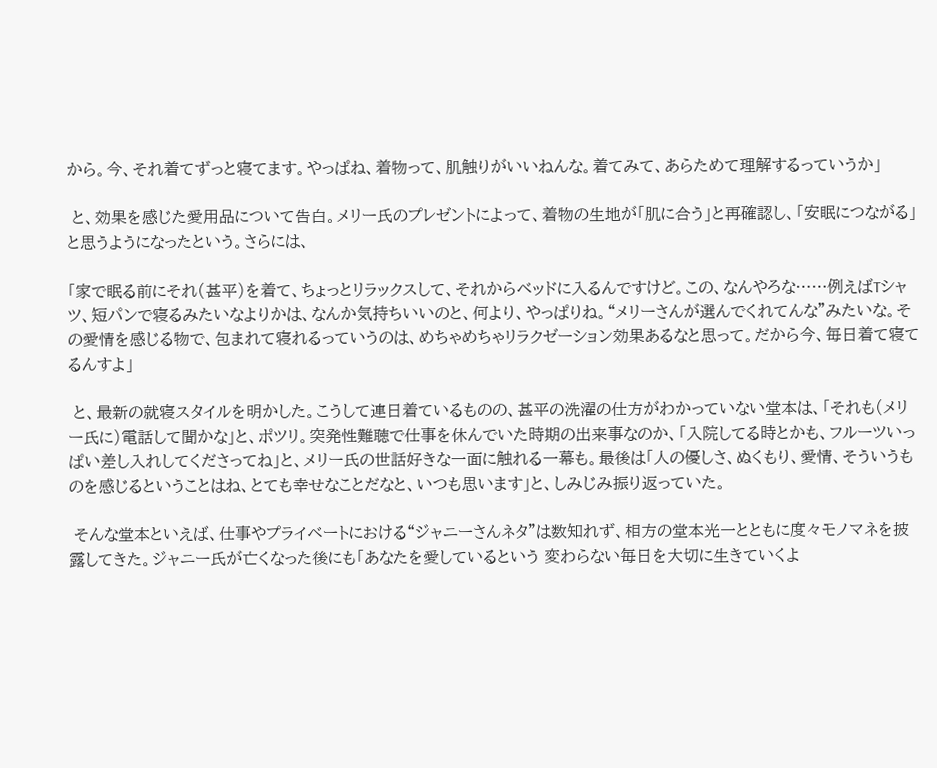から。今、それ着てずっと寝てます。やっぱね、着物って、肌触りがいいねんな。着てみて、あらためて理解するっていうか」

 と、効果を感じた愛用品について告白。メリー氏のプレゼントによって、着物の生地が「肌に合う」と再確認し、「安眠につながる」と思うようになったという。さらには、

「家で眠る前にそれ(甚平)を着て、ちょっとリラックスして、それからベッドに入るんですけど。この、なんやろな……例えばTシャツ、短パンで寝るみたいなよりかは、なんか気持ちいいのと、何より、やっぱりね。“メリーさんが選んでくれてんな”みたいな。その愛情を感じる物で、包まれて寝れるっていうのは、めちゃめちゃリラクゼーション効果あるなと思って。だから今、毎日着て寝てるんすよ」

 と、最新の就寝スタイルを明かした。こうして連日着ているものの、甚平の洗濯の仕方がわかっていない堂本は、「それも(メリー氏に)電話して聞かな」と、ポツリ。突発性難聴で仕事を休んでいた時期の出来事なのか、「入院してる時とかも、フルーツいっぱい差し入れしてくださってね」と、メリー氏の世話好きな一面に触れる一幕も。最後は「人の優しさ、ぬくもり、愛情、そういうものを感じるということはね、とても幸せなことだなと、いつも思います」と、しみじみ振り返っていた。

 そんな堂本といえば、仕事やプライベートにおける“ジャニーさんネタ”は数知れず、相方の堂本光一とともに度々モノマネを披露してきた。ジャニー氏が亡くなった後にも「あなたを愛しているという 変わらない毎日を大切に生きていくよ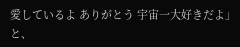愛しているよ ありがとう 宇宙一大好きだよ」と、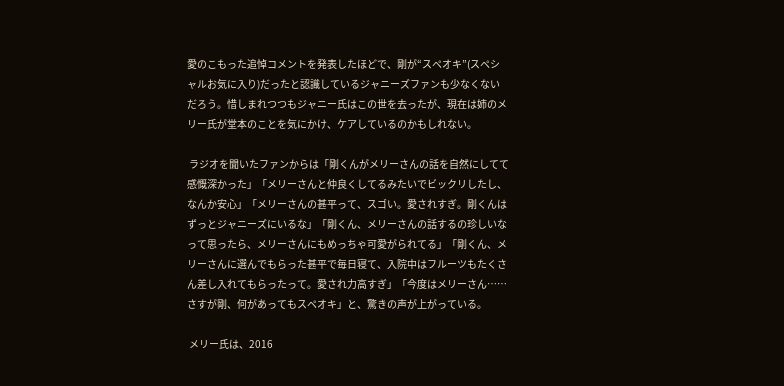愛のこもった追悼コメントを発表したほどで、剛が“スペオキ”(スペシャルお気に入り)だったと認識しているジャニーズファンも少なくないだろう。惜しまれつつもジャニー氏はこの世を去ったが、現在は姉のメリー氏が堂本のことを気にかけ、ケアしているのかもしれない。

 ラジオを聞いたファンからは「剛くんがメリーさんの話を自然にしてて感慨深かった」「メリーさんと仲良くしてるみたいでビックリしたし、なんか安心」「メリーさんの甚平って、スゴい。愛されすぎ。剛くんはずっとジャニーズにいるな」「剛くん、メリーさんの話するの珍しいなって思ったら、メリーさんにもめっちゃ可愛がられてる」「剛くん、メリーさんに選んでもらった甚平で毎日寝て、入院中はフルーツもたくさん差し入れてもらったって。愛され力高すぎ」「今度はメリーさん……さすが剛、何があってもスペオキ」と、驚きの声が上がっている。

 メリー氏は、2016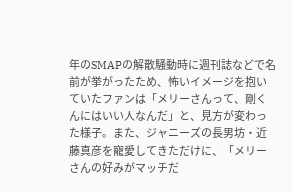年のSMAPの解散騒動時に週刊誌などで名前が挙がったため、怖いイメージを抱いていたファンは「メリーさんって、剛くんにはいい人なんだ」と、見方が変わった様子。また、ジャニーズの長男坊・近藤真彦を寵愛してきただけに、「メリーさんの好みがマッチだ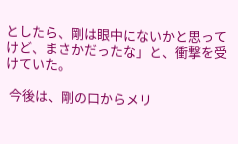としたら、剛は眼中にないかと思ってけど、まさかだったな」と、衝撃を受けていた。

 今後は、剛の口からメリ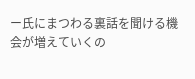ー氏にまつわる裏話を聞ける機会が増えていくの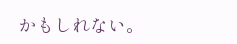かもしれない。